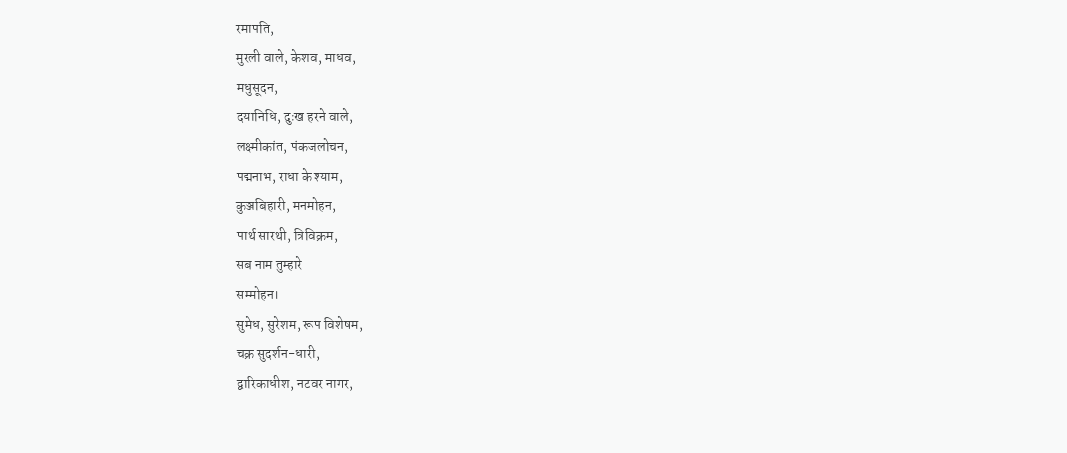रमापति,
मुरली वाले, केशव, माधव,
मधुसूदन,
दयानिधि, दुःख हरने वाले,
लक्ष्मीकांत, पंकजलोचन,
पद्मनाभ, राधा के श्याम,
कुञ्जबिहारी, मनमोहन,
पार्थ सारथी, त्रिविक्रम,
सब नाम तुम्हारे
सम्मोहन।
सुमेध, सुरेशम, रूप विशेषम,
चक्र सुदर्शन-धारी,
द्वारिकाधीश, नटवर नागर,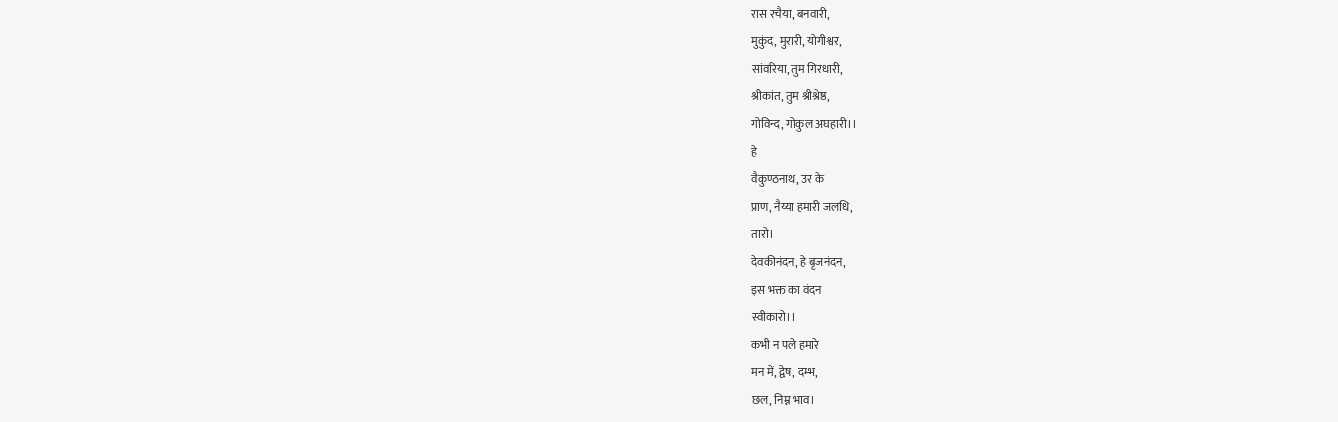रास रचैया, बनवारी,
मुकुंद, मुरारी, योगीश्वर,
सांवरिया, तुम गिरधारी,
श्रीकांत, तुम श्रीश्रेष्ठ,
गोविन्द, गोकुल अघहारी।।
हे
वैकुण्ठनाथ, उर के
प्राण, नैय्या हमारी जलधि,
तारो।
देवकीनंदन, हे बृजनंदन,
इस भक्त का वंदन
स्वीकारो।।
कभी न पले हमारे
मन में, द्वेष, दम्भ,
छल, निम्न भाव।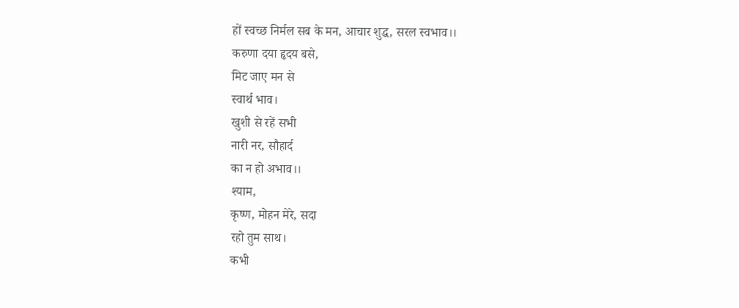हों स्वच्छ निर्मल सब के मन, आचार शुद्ध, सरल स्वभाव।।
करुणा दया हृदय बसे,
मिट जाए मन से
स्वार्थ भाव।
खुशी से रहें सभी
नारी नर, सौहार्द
का न हो अभाव।।
श्याम,
कृष्ण, मोहन मेरे, सदा
रहो तुम साथ।
कभी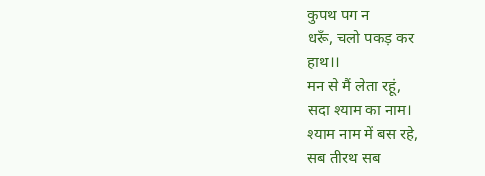कुपथ पग न
धरूँ, चलो पकड़ कर
हाथ।।
मन से मैं लेता रहूं,
सदा श्याम का नाम।
श्याम नाम में बस रहे,
सब तीरथ सब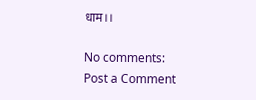धाम।।

No comments:
Post a Comment